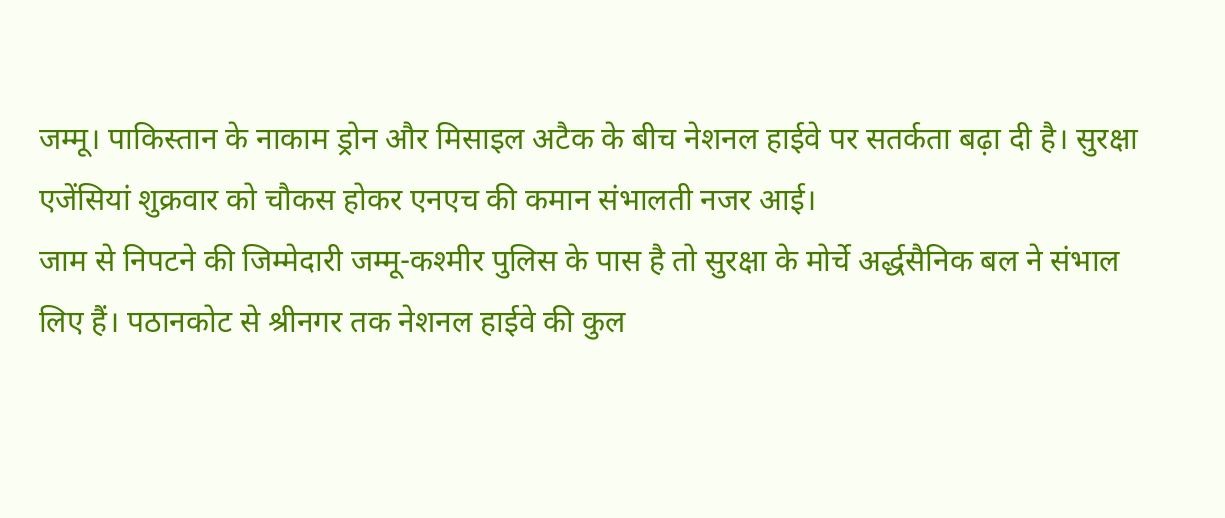जम्मू। पाकिस्तान के नाकाम ड्रोन और मिसाइल अटैक के बीच नेशनल हाईवे पर सतर्कता बढ़ा दी है। सुरक्षा एजेंसियां शुक्रवार को चौकस होकर एनएच की कमान संभालती नजर आई।
जाम से निपटने की जिम्मेदारी जम्मू-कश्मीर पुलिस के पास है तो सुरक्षा के मोर्चे अर्द्धसैनिक बल ने संभाल लिए हैं। पठानकोट से श्रीनगर तक नेशनल हाईवे की कुल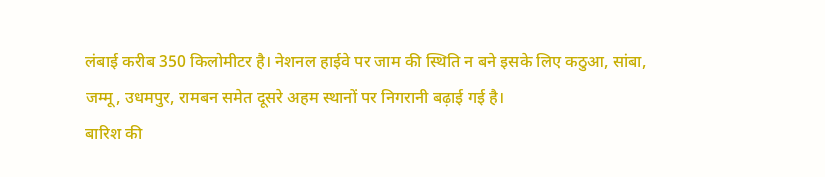लंबाई करीब 350 किलोमीटर है। नेशनल हाईवे पर जाम की स्थिति न बने इसके लिए कठुआ, सांबा, जम्मू, उधमपुर, रामबन समेत दूसरे अहम स्थानों पर निगरानी बढ़ाई गई है।
बारिश की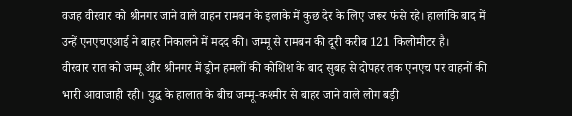वजह वीरवार को श्रीनगर जाने वाले वाहन रामबन के इलाके में कुछ देर के लिए जरूर फंसे रहे। हालांकि बाद में उन्हें एनएचएआई ने बाहर निकालने में मदद की। जम्मू से रामबन की दूरी करीब 121 किलोमीटर है।
वीरवार रात को जम्मू और श्रीनगर में ड्रोन हमलों की कोशिश के बाद सुबह से दोपहर तक एनएच पर वाहनों की भारी आवाजाही रही। युद्ध के हालात के बीच जम्मू-कश्मीर से बाहर जाने वाले लोग बड़ी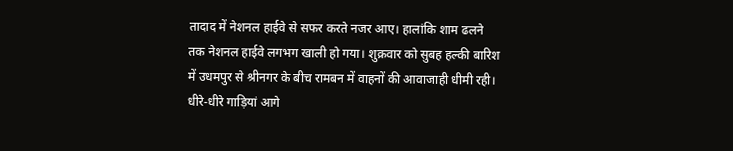तादाद में नेशनल हाईवे से सफर करते नजर आए। हालांकि शाम ढलने तक नेशनल हाईवे लगभग खाली हो गया। शुक्रवार को सुबह हल्की बारिश में उधमपुर से श्रीनगर के बीच रामबन में वाहनों की आवाजाही धीमी रही। धीरे-धीरे गाड़ियां आगे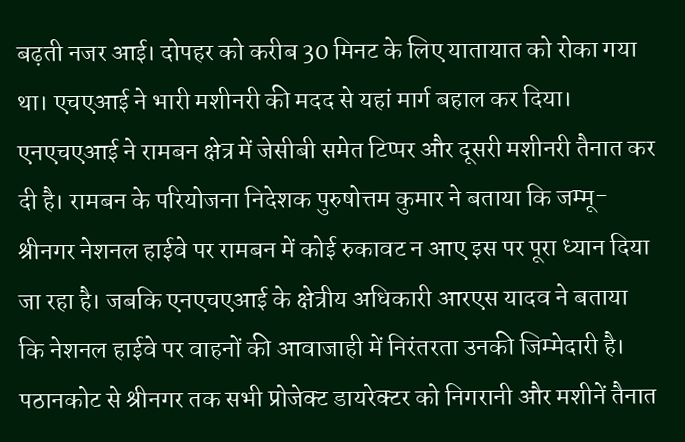बढ़ती नजर आई। दोपहर को करीब 30 मिनट के लिए यातायात को रोका गया था। एचएआई ने भारी मशीनरी की मदद से यहां मार्ग बहाल कर दिया। एनएचएआई ने रामबन क्षेत्र में जेसीबी समेत टिप्पर और दूसरी मशीनरी तैनात कर दी है। रामबन के परियोजना निदेशक पुरुषोत्तम कुमार ने बताया कि जम्मू-श्रीनगर नेशनल हाईवे पर रामबन में कोई रुकावट न आए इस पर पूरा ध्यान दिया जा रहा है। जबकि एनएचएआई के क्षेत्रीय अधिकारी आरएस यादव ने बताया कि नेशनल हाईवे पर वाहनों की आवाजाही में निरंतरता उनकी जिम्मेदारी है। पठानकोट से श्रीनगर तक सभी प्रोजेक्ट डायरेक्टर को निगरानी और मशीनें तैनात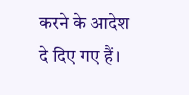करने के आदेश दे दिए गए हैं।